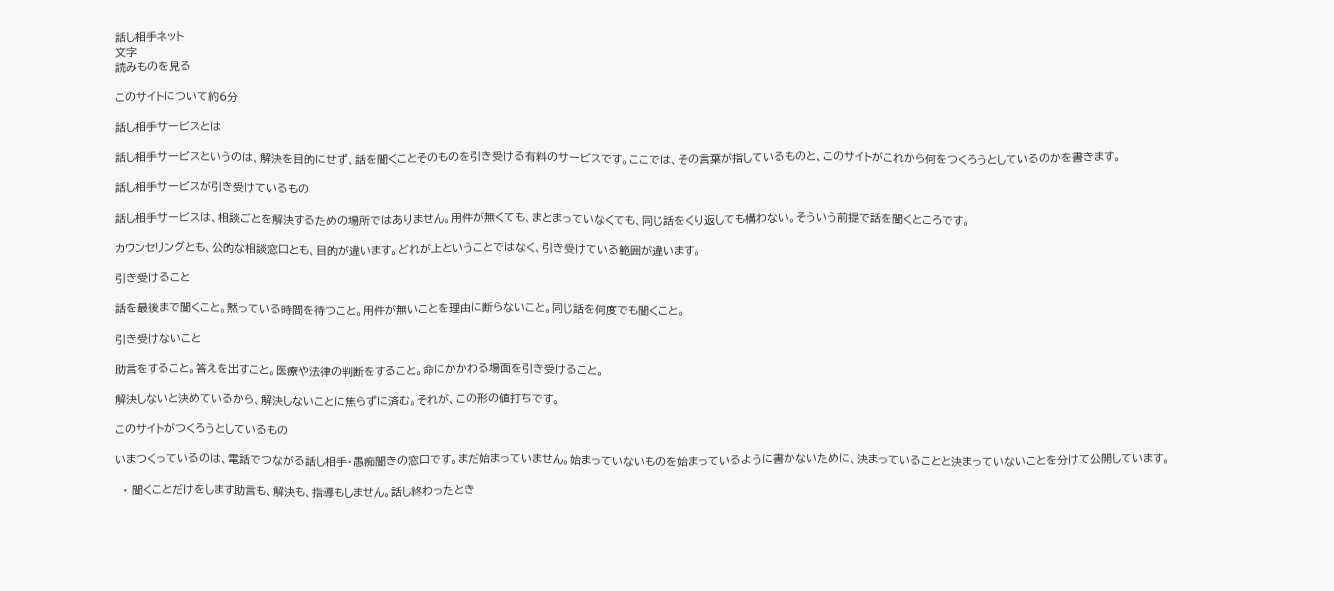話し相手ネット
文字
読みものを見る

このサイトについて約6分

話し相手サービスとは

話し相手サービスというのは、解決を目的にせず、話を聞くことそのものを引き受ける有料のサービスです。ここでは、その言葉が指しているものと、このサイトがこれから何をつくろうとしているのかを書きます。

話し相手サービスが引き受けているもの

話し相手サービスは、相談ごとを解決するための場所ではありません。用件が無くても、まとまっていなくても、同じ話をくり返しても構わない。そういう前提で話を聞くところです。

カウンセリングとも、公的な相談窓口とも、目的が違います。どれが上ということではなく、引き受けている範囲が違います。

引き受けること

話を最後まで聞くこと。黙っている時間を待つこと。用件が無いことを理由に断らないこと。同じ話を何度でも聞くこと。

引き受けないこと

助言をすること。答えを出すこと。医療や法律の判断をすること。命にかかわる場面を引き受けること。

解決しないと決めているから、解決しないことに焦らずに済む。それが、この形の値打ちです。

このサイトがつくろうとしているもの

いまつくっているのは、電話でつながる話し相手・愚痴聞きの窓口です。まだ始まっていません。始まっていないものを始まっているように書かないために、決まっていることと決まっていないことを分けて公開しています。

  • 聞くことだけをします助言も、解決も、指導もしません。話し終わったとき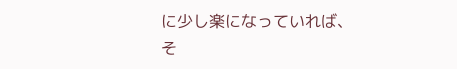に少し楽になっていれば、そ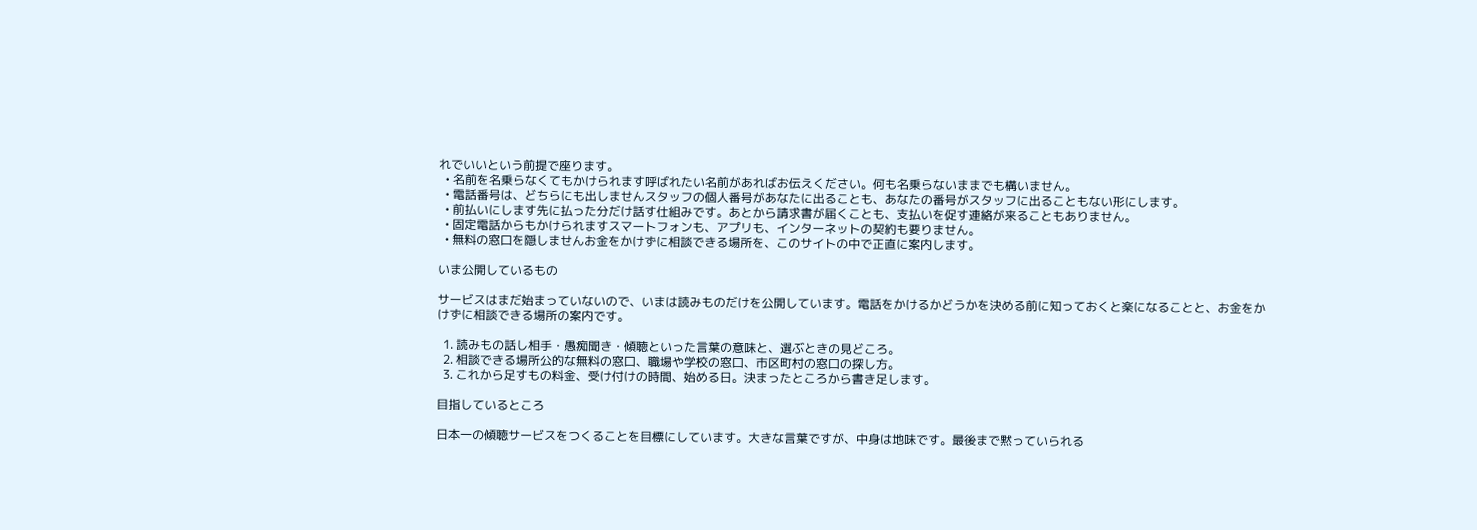れでいいという前提で座ります。
  • 名前を名乗らなくてもかけられます呼ばれたい名前があればお伝えください。何も名乗らないままでも構いません。
  • 電話番号は、どちらにも出しませんスタッフの個人番号があなたに出ることも、あなたの番号がスタッフに出ることもない形にします。
  • 前払いにします先に払った分だけ話す仕組みです。あとから請求書が届くことも、支払いを促す連絡が来ることもありません。
  • 固定電話からもかけられますスマートフォンも、アプリも、インターネットの契約も要りません。
  • 無料の窓口を隠しませんお金をかけずに相談できる場所を、このサイトの中で正直に案内します。

いま公開しているもの

サービスはまだ始まっていないので、いまは読みものだけを公開しています。電話をかけるかどうかを決める前に知っておくと楽になることと、お金をかけずに相談できる場所の案内です。

  1. 読みもの話し相手・愚痴聞き・傾聴といった言葉の意味と、選ぶときの見どころ。
  2. 相談できる場所公的な無料の窓口、職場や学校の窓口、市区町村の窓口の探し方。
  3. これから足すもの料金、受け付けの時間、始める日。決まったところから書き足します。

目指しているところ

日本一の傾聴サービスをつくることを目標にしています。大きな言葉ですが、中身は地味です。最後まで黙っていられる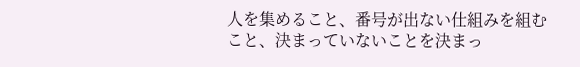人を集めること、番号が出ない仕組みを組むこと、決まっていないことを決まっ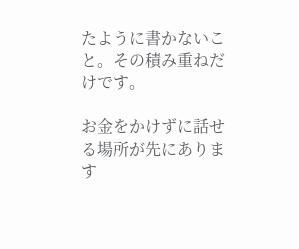たように書かないこと。その積み重ねだけです。

お金をかけずに話せる場所が先にあります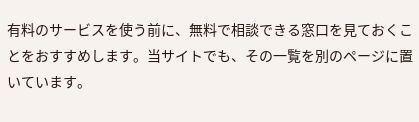有料のサービスを使う前に、無料で相談できる窓口を見ておくことをおすすめします。当サイトでも、その一覧を別のページに置いています。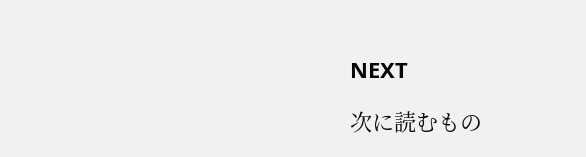NEXT

次に読むもの